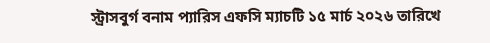স্ট্রাসবুর্গ বনাম প্যারিস এফসি ম্যাচটি ১৫ মার্চ ২০২৬ তারিখে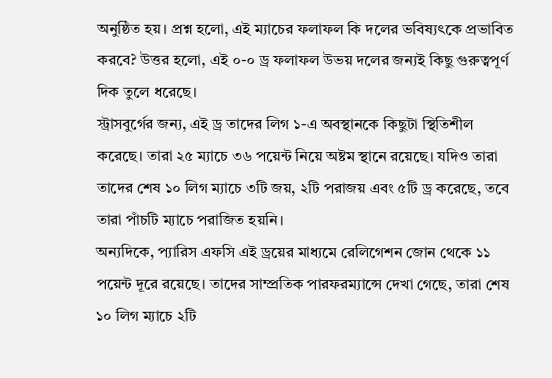অনুষ্ঠিত হয়। প্রশ্ন হলো, এই ম্যাচের ফলাফল কি দলের ভবিষ্যৎকে প্রভাবিত করবে? উত্তর হলো, এই ০-০ ড্র ফলাফল উভয় দলের জন্যই কিছু গুরুত্বপূর্ণ দিক তুলে ধরেছে।
স্ট্রাসবুর্গের জন্য, এই ড্র তাদের লিগ ১-এ অবস্থানকে কিছুটা স্থিতিশীল করেছে। তারা ২৫ ম্যাচে ৩৬ পয়েন্ট নিয়ে অষ্টম স্থানে রয়েছে। যদিও তারা তাদের শেষ ১০ লিগ ম্যাচে ৩টি জয়, ২টি পরাজয় এবং ৫টি ড্র করেছে, তবে তারা পাঁচটি ম্যাচে পরাজিত হয়নি।
অন্যদিকে, প্যারিস এফসি এই ড্রয়ের মাধ্যমে রেলিগেশন জোন থেকে ১১ পয়েন্ট দূরে রয়েছে। তাদের সাম্প্রতিক পারফরম্যান্সে দেখা গেছে, তারা শেষ ১০ লিগ ম্যাচে ২টি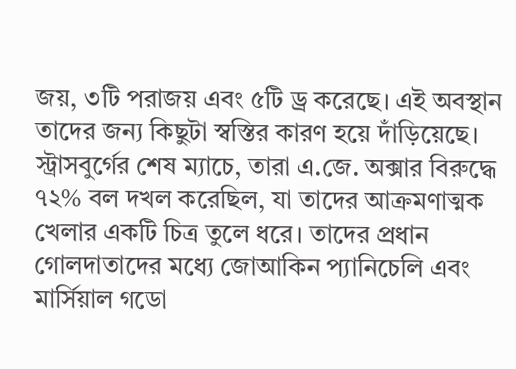জয়, ৩টি পরাজয় এবং ৫টি ড্র করেছে। এই অবস্থান তাদের জন্য কিছুটা স্বস্তির কারণ হয়ে দাঁড়িয়েছে।
স্ট্রাসবুর্গের শেষ ম্যাচে, তারা এ.জে. অক্সার বিরুদ্ধে ৭২% বল দখল করেছিল, যা তাদের আক্রমণাত্মক খেলার একটি চিত্র তুলে ধরে। তাদের প্রধান গোলদাতাদের মধ্যে জোআকিন প্যানিচেলি এবং মার্সিয়াল গডো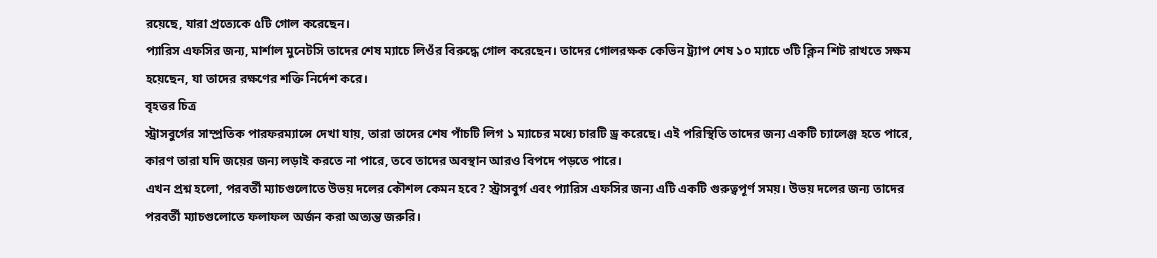রয়েছে, যারা প্রত্যেকে ৫টি গোল করেছেন।
প্যারিস এফসির জন্য, মার্শাল মুনেটসি তাদের শেষ ম্যাচে লিওঁর বিরুদ্ধে গোল করেছেন। তাদের গোলরক্ষক কেভিন ট্র্যাপ শেষ ১০ ম্যাচে ৩টি ক্লিন শিট রাখতে সক্ষম হয়েছেন, যা তাদের রক্ষণের শক্তি নির্দেশ করে।
বৃহত্তর চিত্র
স্ট্রাসবুর্গের সাম্প্রতিক পারফরম্যান্সে দেখা যায়, তারা তাদের শেষ পাঁচটি লিগ ১ ম্যাচের মধ্যে চারটি ড্র করেছে। এই পরিস্থিতি তাদের জন্য একটি চ্যালেঞ্জ হতে পারে, কারণ তারা যদি জয়ের জন্য লড়াই করতে না পারে, তবে তাদের অবস্থান আরও বিপদে পড়তে পারে।
এখন প্রশ্ন হলো, পরবর্তী ম্যাচগুলোতে উভয় দলের কৌশল কেমন হবে? স্ট্রাসবুর্গ এবং প্যারিস এফসির জন্য এটি একটি গুরুত্বপূর্ণ সময়। উভয় দলের জন্য তাদের পরবর্তী ম্যাচগুলোতে ফলাফল অর্জন করা অত্যন্ত জরুরি।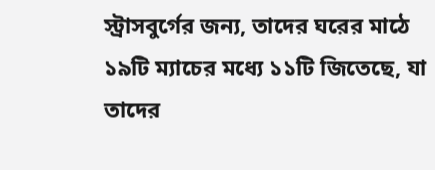স্ট্রাসবুর্গের জন্য, তাদের ঘরের মাঠে ১৯টি ম্যাচের মধ্যে ১১টি জিতেছে, যা তাদের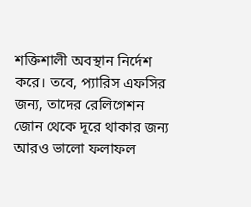শক্তিশালী অবস্থান নির্দেশ করে। তবে, প্যারিস এফসির জন্য, তাদের রেলিগেশন জোন থেকে দূরে থাকার জন্য আরও ভালো ফলাফল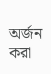অর্জন করা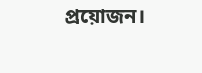প্রয়োজন।